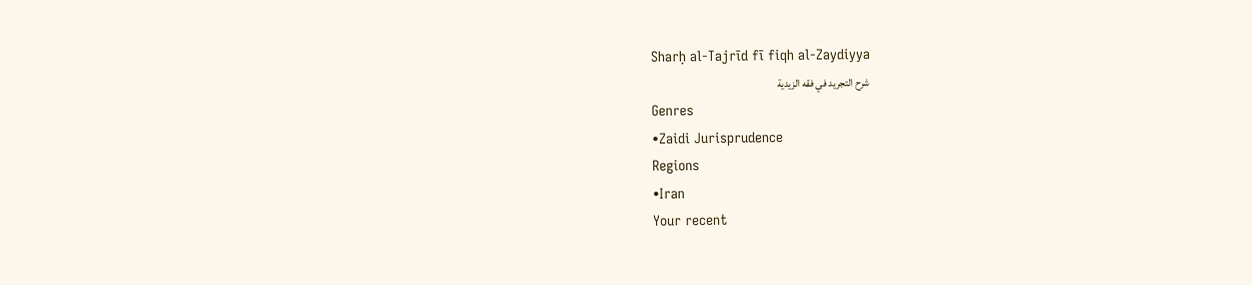Sharḥ al-Tajrīd fī fiqh al-Zaydiyya
شرح التجريد في فقه الزيدية
Genres
•Zaidi Jurisprudence
Regions
•Iran
Your recent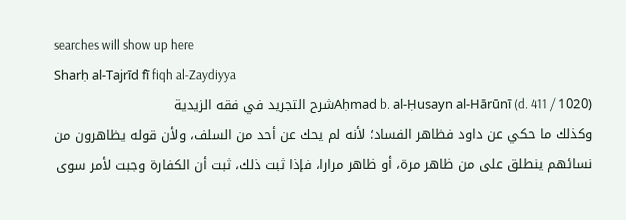searches will show up here
Sharḥ al-Tajrīd fī fiqh al-Zaydiyya
Aḥmad b. al-Ḥusayn al-Hārūnī (d. 411 / 1020)شرح التجريد في فقه الزيدية
وكذلك ما حكي عن داود فظاهر الفساد؛ لأنه لم يحك عن أحد من السلف، ولأن قوله يظاهرون من نسائهم ينطلق على من ظاهر مرة، أو ظاهر مرارا، فإذا ثبت ذلك، ثبت أن الكفارة وجبت لأمر سوى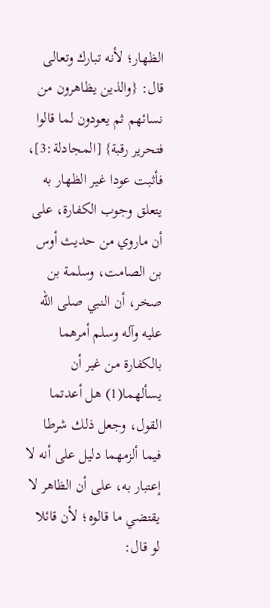الظهار؛ لأنه تبارك وتعالى قال: {والذين يظاهرون من نسائهم ثم يعودون لما قالوا فتحرير رقبة} [المجادلة:3]، فأثبت عودا غير الظهار به يتعلق وجوب الكفارة، على أن ماروي من حديث أوس بن الصامت، وسلمة بن صخر، أن النبي صلى الله عليه وآله وسلم أمرهما بالكفارة من غير أن يسألهما(1) هل أعدتما القول، وجعل ذلك شرطا فيما ألزمهما دليل على أنه لا إعتبار به، على أن الظاهر لا يقتضي ما قالوه؛ لأن قائلا لو قال: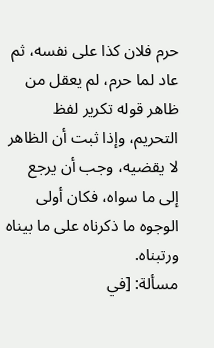حرم فلان كذا على نفسه، ثم عاد لما حرم، لم يعقل من ظاهر قوله تكرير لفظ التحريم، وإذا ثبت أن الظاهر لا يقضيه، وجب أن يرجع إلى ما سواه، فكان أولى الوجوه ما ذكرناه على ما بيناه ورتبناه.
مسألة: [في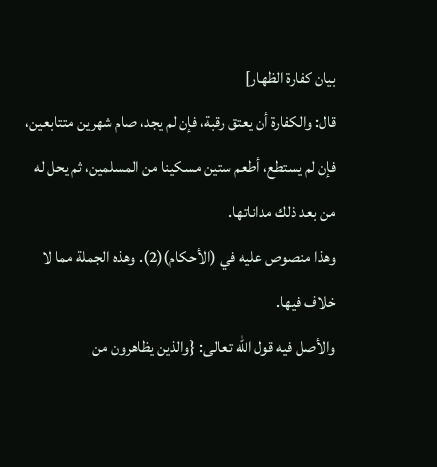بيان كفارة الظهار]
قال: والكفارة أن يعتق رقبة، فإن لم يجد، صام شهرين متتابعين، فإن لم يستطع، أطعم ستين مسكينا من المسلمين، ثم يحل له من بعد ذلك مداناتها.
وهذا منصوص عليه في (الأحكام)(2). وهذه الجملة مما لا خلاف فيها.
والأصل فيه قول الله تعالى: {والذين يظاهرون من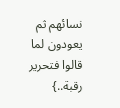نسائهم ثم يعودون لما قالوا فتحرير رقبة..}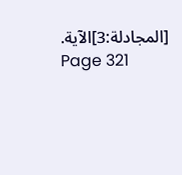[المجادلة:3]الآية.
Page 321